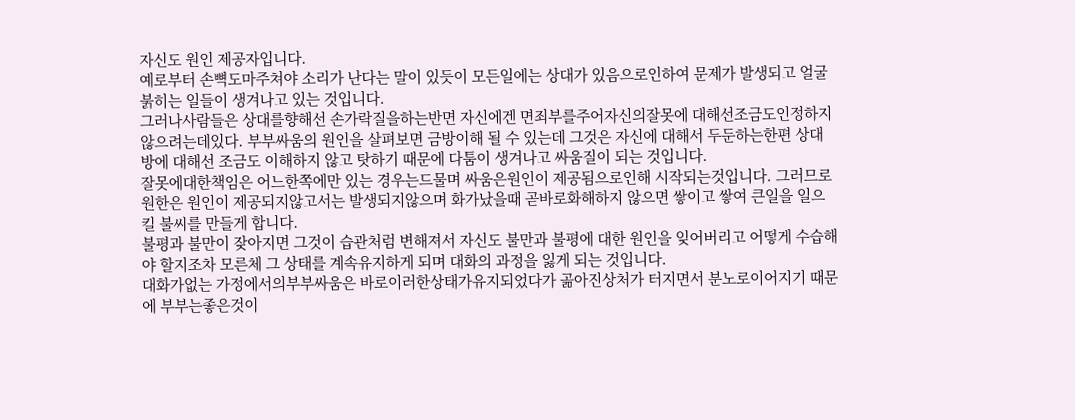자신도 원인 제공자입니다.
예로부터 손뼉도마주쳐야 소리가 난다는 말이 있듯이 모든일에는 상대가 있음으로인하여 문제가 발생되고 얼굴붉히는 일들이 생겨나고 있는 것입니다.
그러나사람들은 상대를향해선 손가락질을하는반면 자신에겐 면죄부를주어자신의잘못에 대해선조금도인정하지않으려는데있다. 부부싸움의 원인을 살펴보면 금방이해 될 수 있는데 그것은 자신에 대해서 두둔하는한편 상대방에 대해선 조금도 이해하지 않고 탓하기 때문에 다툼이 생겨나고 싸움질이 되는 것입니다.
잘못에대한책임은 어느한쪽에만 있는 경우는드물며 싸움은원인이 제공됨으로인해 시작되는것입니다. 그러므로 원한은 원인이 제공되지않고서는 발생되지않으며 화가났을때 곧바로화해하지 않으면 쌓이고 쌓여 큰일을 일으킬 불씨를 만들게 합니다.
불평과 불만이 잦아지면 그것이 습관처럼 변해져서 자신도 불만과 불평에 대한 원인을 잊어버리고 어떻게 수습해야 할지조차 모른체 그 상태를 계속유지하게 되며 대화의 과정을 잃게 되는 것입니다.
대화가없는 가정에서의부부싸움은 바로이러한상태가유지되었다가 곪아진상처가 터지면서 분노로이어지기 때문에 부부는좋은것이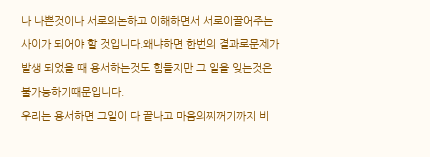나 나쁜것이나 서로의논하고 이해하면서 서로이끌어주는사이가 되어야 할 것입니다.왜냐하면 한번의 결과로문제가 발생 되었을 때 용서하는것도 힘들지만 그 일을 잊는것은 불가능하기때문입니다.
우리는 용서하면 그일이 다 끝나고 마음의찌꺼기까지 비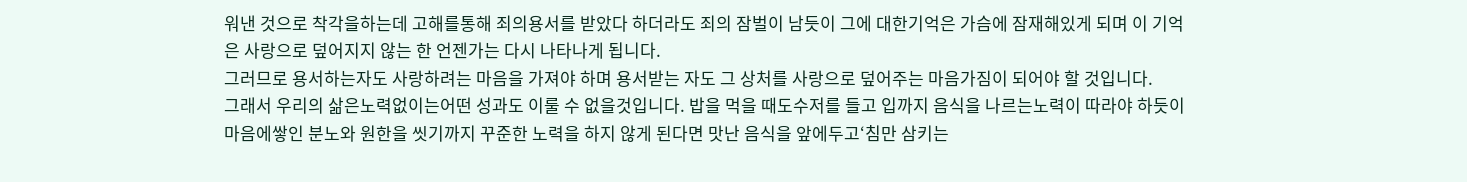워낸 것으로 착각을하는데 고해를통해 죄의용서를 받았다 하더라도 죄의 잠벌이 남듯이 그에 대한기억은 가슴에 잠재해있게 되며 이 기억은 사랑으로 덮어지지 않는 한 언젠가는 다시 나타나게 됩니다.
그러므로 용서하는자도 사랑하려는 마음을 가져야 하며 용서받는 자도 그 상처를 사랑으로 덮어주는 마음가짐이 되어야 할 것입니다.
그래서 우리의 삶은노력없이는어떤 성과도 이룰 수 없을것입니다. 밥을 먹을 때도수저를 들고 입까지 음식을 나르는노력이 따라야 하듯이 마음에쌓인 분노와 원한을 씻기까지 꾸준한 노력을 하지 않게 된다면 맛난 음식을 앞에두고‘침만 삼키는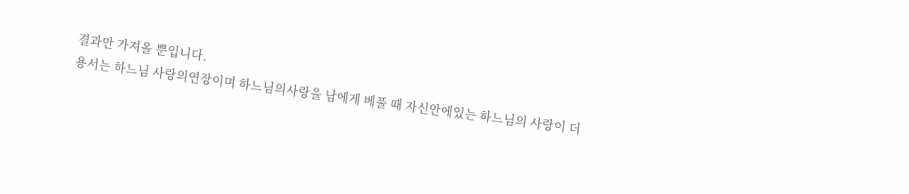결과만 가져올 뿐입니다.
용서는 하느님 사랑의연장이며 하느님의사랑을 남에게 베풀 때 자신안에있는 하느님의 사랑이 더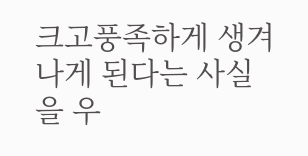크고풍족하게 생겨나게 된다는 사실을 우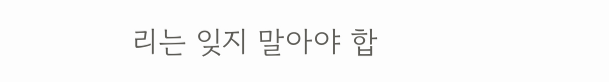리는 잊지 말아야 합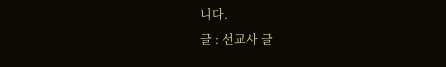니다.
글 : 선교사 글